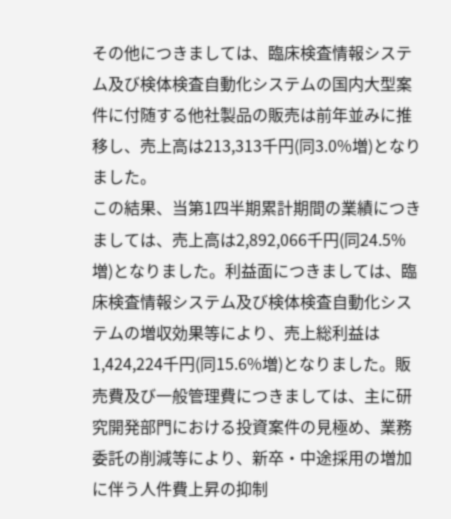その他につきましては、臨床検査情報システム及び検体検査自動化システムの国内大型案件に付随する他社製品の販売は前年並みに推移し、売上高は213,313千円(同3.0%増)となりました。
この結果、当第1四半期累計期間の業績につきましては、売上高は2,892,066千円(同24.5%増)となりました。利益面につきましては、臨床検査情報システム及び検体検査自動化システムの増収効果等により、売上総利益は1,424,224千円(同15.6%増)となりました。販売費及び一般管理費につきましては、主に研究開発部門における投資案件の見極め、業務委託の削減等により、新卒・中途採用の増加に伴う人件費上昇の抑制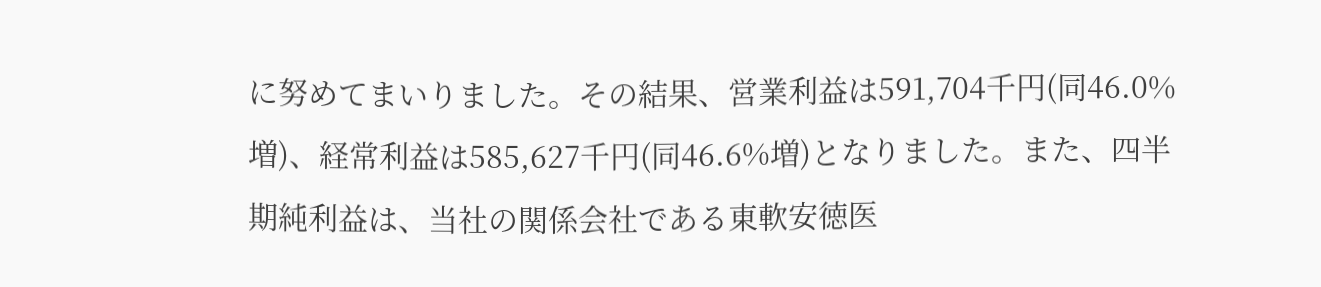に努めてまいりました。その結果、営業利益は591,704千円(同46.0%増)、経常利益は585,627千円(同46.6%増)となりました。また、四半期純利益は、当社の関係会社である東軟安徳医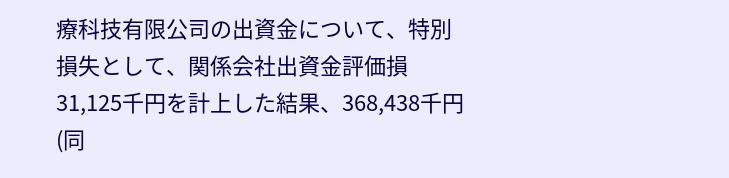療科技有限公司の出資金について、特別損失として、関係会社出資金評価損31,125千円を計上した結果、368,438千円(同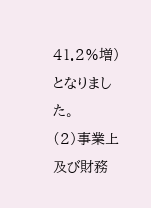41.2%増)となりました。
(2)事業上及び財務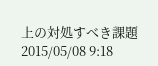上の対処すべき課題
2015/05/08 9:18